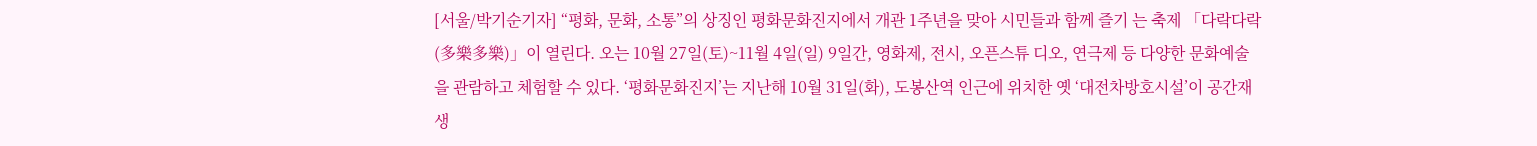[서울/박기순기자] “평화, 문화, 소통”의 상징인 평화문화진지에서 개관 1주년을 맞아 시민들과 함께 즐기 는 축제 「다락다락(多樂多樂)」이 열린다. 오는 10월 27일(토)~11월 4일(일) 9일간, 영화제, 전시, 오픈스튜 디오, 연극제 등 다양한 문화예술을 관람하고 체험할 수 있다. ‘평화문화진지’는 지난해 10월 31일(화), 도봉산역 인근에 위치한 옛 ‘대전차방호시설’이 공간재생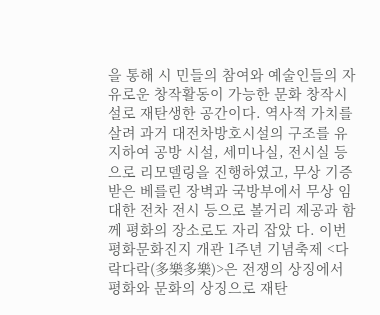을 통해 시 민들의 참여와 예술인들의 자유로운 창작활동이 가능한 문화 창작시설로 재탄생한 공간이다. 역사적 가치를 살려 과거 대전차방호시설의 구조를 유지하여 공방 시설, 세미나실, 전시실 등으로 리모델링을 진행하였고, 무상 기증 받은 베를린 장벽과 국방부에서 무상 임대한 전차 전시 등으로 볼거리 제공과 함께 평화의 장소로도 자리 잡았 다. 이번 평화문화진지 개관 1주년 기념축제 <다락다락(多樂多樂)>은 전쟁의 상징에서 평화와 문화의 상징으로 재탄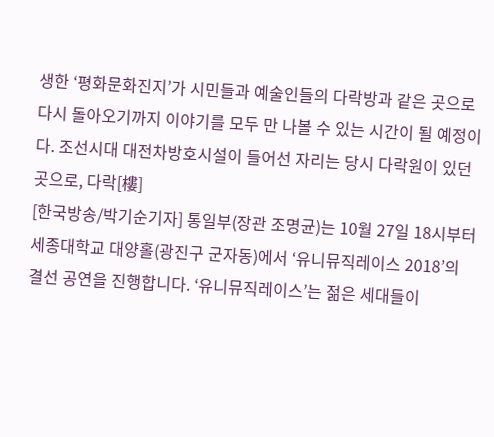생한 ‘평화문화진지’가 시민들과 예술인들의 다락방과 같은 곳으로 다시 돌아오기까지 이야기를 모두 만 나볼 수 있는 시간이 될 예정이다. 조선시대 대전차방호시설이 들어선 자리는 당시 다락원이 있던 곳으로, 다락[樓]
[한국방송/박기순기자] 통일부(장관 조명균)는 10월 27일 18시부터 세종대학교 대양홀(광진구 군자동)에서 ‘유니뮤직레이스 2018’의 결선 공연을 진행합니다. ‘유니뮤직레이스’는 젊은 세대들이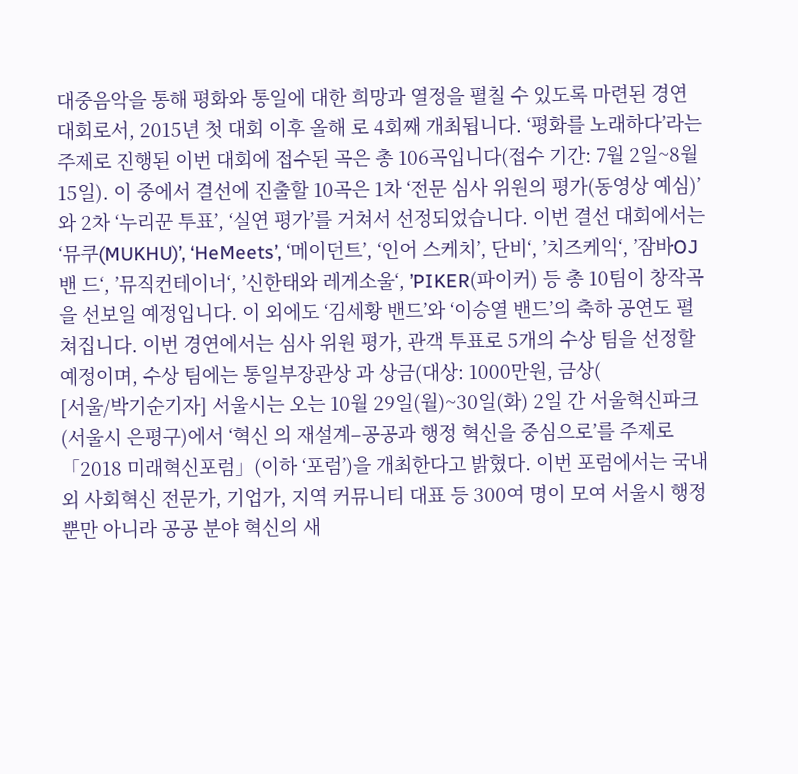대중음악을 통해 평화와 통일에 대한 희망과 열정을 펼칠 수 있도록 마련된 경연 대회로서, 2015년 첫 대회 이후 올해 로 4회째 개최됩니다. ‘평화를 노래하다’라는 주제로 진행된 이번 대회에 접수된 곡은 총 106곡입니다(접수 기간: 7월 2일~8월 15일). 이 중에서 결선에 진출할 10곡은 1차 ‘전문 심사 위원의 평가(동영상 예심)’와 2차 ‘누리꾼 투표’, ‘실연 평가’를 거쳐서 선정되었습니다. 이번 결선 대회에서는 ‘뮤쿠(MUKHU)’, ‘HeMeets’, ‘메이던트’, ‘인어 스케치’, 단비‘, ’치즈케익‘, ’잠바OJ 밴 드‘, ’뮤직컨테이너‘, ’신한태와 레게소울‘, ’PIKER(파이커) 등 총 10팀이 창작곡을 선보일 예정입니다. 이 외에도 ‘김세황 밴드’와 ‘이승열 밴드’의 축하 공연도 펼쳐집니다. 이번 경연에서는 심사 위원 평가, 관객 투표로 5개의 수상 팀을 선정할 예정이며, 수상 팀에는 통일부장관상 과 상금(대상: 1000만원, 금상(
[서울/박기순기자] 서울시는 오는 10월 29일(월)~30일(화) 2일 간 서울혁신파크(서울시 은평구)에서 ‘혁신 의 재설계–공공과 행정 혁신을 중심으로’를 주제로 「2018 미래혁신포럼」(이하 ‘포럼’)을 개최한다고 밝혔다. 이번 포럼에서는 국내외 사회혁신 전문가, 기업가, 지역 커뮤니티 대표 등 300여 명이 모여 서울시 행정 뿐만 아니라 공공 분야 혁신의 새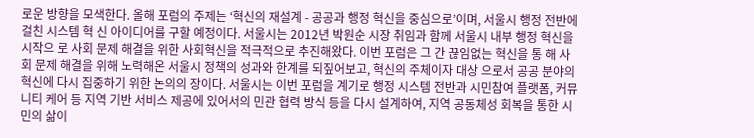로운 방향을 모색한다. 올해 포럼의 주제는 ‘혁신의 재설계 - 공공과 행정 혁신을 중심으로’이며, 서울시 행정 전반에 걸친 시스템 혁 신 아이디어를 구할 예정이다. 서울시는 2012년 박원순 시장 취임과 함께 서울시 내부 행정 혁신을 시작으 로 사회 문제 해결을 위한 사회혁신을 적극적으로 추진해왔다. 이번 포럼은 그 간 끊임없는 혁신을 통 해 사회 문제 해결을 위해 노력해온 서울시 정책의 성과와 한계를 되짚어보고, 혁신의 주체이자 대상 으로서 공공 분야의 혁신에 다시 집중하기 위한 논의의 장이다. 서울시는 이번 포럼을 계기로 행정 시스템 전반과 시민참여 플랫폼, 커뮤니티 케어 등 지역 기반 서비스 제공에 있어서의 민관 협력 방식 등을 다시 설계하여, 지역 공동체성 회복을 통한 시민의 삶이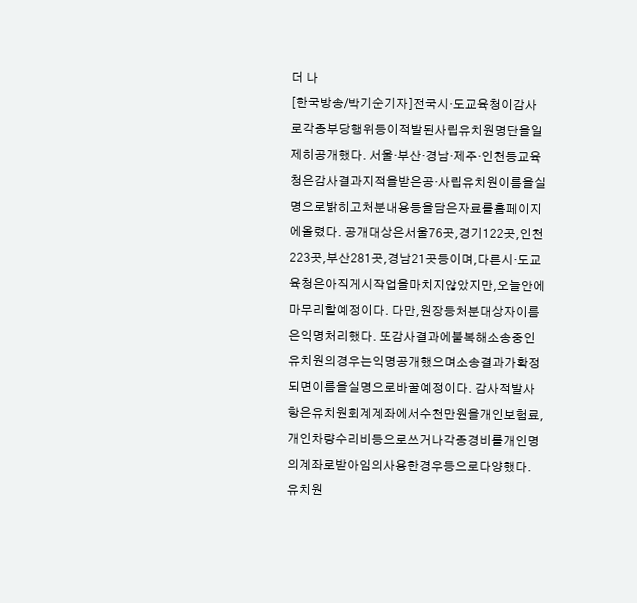더 나
[한국방송/박기순기자]전국시·도교육청이감사로각종부당행위등이적발된사립유치원명단을일제히공개했다. 서울·부산·경남·제주·인천등교육청은감사결과지적을받은공·사립유치원이름을실명으로밝히고처분내용등을담은자료를홈페이지에올렸다. 공개대상은서울76곳,경기122곳,인천223곳,부산281곳,경남21곳등이며,다른시·도교육청은아직게시작업을마치지않았지만,오늘안에마무리할예정이다. 다만,원장등처분대상자이름은익명처리했다. 또감사결과에불복해소송중인유치원의경우는익명공개했으며소송결과가확정되면이름을실명으로바꿀예정이다. 감사적발사항은유치원회계계좌에서수천만원을개인보험료,개인차량수리비등으로쓰거나각종경비를개인명의계좌로받아임의사용한경우등으로다양했다. 유치원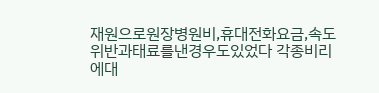재원으로원장병원비,휴대전화요금,속도위반과태료를낸경우도있었다 각종비리에대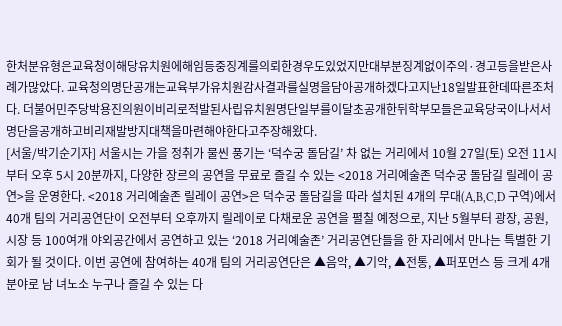한처분유형은교육청이해당유치원에해임등중징계를의뢰한경우도있었지만대부분징계없이주의·경고등을받은사례가많았다. 교육청의명단공개는교육부가유치원감사결과를실명을담아공개하겠다고지난18일발표한데따른조처다. 더불어민주당박용진의원이비리로적발된사립유치원명단일부를이달초공개한뒤학부모들은교육당국이나서서명단을공개하고비리재발방지대책을마련해야한다고주장해왔다.
[서울/박기순기자] 서울시는 가을 정취가 물씬 풍기는 ‘덕수궁 돌담길’ 차 없는 거리에서 10월 27일(토) 오전 11시부터 오후 5시 20분까지, 다양한 장르의 공연을 무료로 즐길 수 있는 <2018 거리예술존 덕수궁 돌담길 릴레이 공연>을 운영한다. <2018 거리예술존 릴레이 공연>은 덕수궁 돌담길을 따라 설치된 4개의 무대(A,B,C,D 구역)에서 40개 팀의 거리공연단이 오전부터 오후까지 릴레이로 다채로운 공연을 펼칠 예정으로, 지난 5월부터 광장, 공원, 시장 등 100여개 야외공간에서 공연하고 있는 ‘2018 거리예술존’ 거리공연단들을 한 자리에서 만나는 특별한 기 회가 될 것이다. 이번 공연에 참여하는 40개 팀의 거리공연단은 ▲음악, ▲기악, ▲전통, ▲퍼포먼스 등 크게 4개 분야로 남 녀노소 누구나 즐길 수 있는 다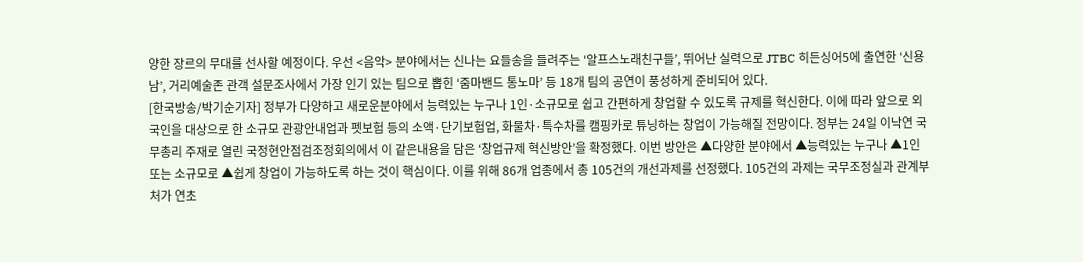양한 장르의 무대를 선사할 예정이다. 우선 <음악> 분야에서는 신나는 요들송을 들려주는 ‘알프스노래친구들’, 뛰어난 실력으로 JTBC 히든싱어5에 출연한 ‘신용남’, 거리예술존 관객 설문조사에서 가장 인기 있는 팀으로 뽑힌 ‘줌마밴드 통노마’ 등 18개 팀의 공연이 풍성하게 준비되어 있다.
[한국방송/박기순기자] 정부가 다양하고 새로운분야에서 능력있는 누구나 1인·소규모로 쉽고 간편하게 창업할 수 있도록 규제를 혁신한다. 이에 따라 앞으로 외국인을 대상으로 한 소규모 관광안내업과 펫보험 등의 소액·단기보험업, 화물차·특수차를 캠핑카로 튜닝하는 창업이 가능해질 전망이다. 정부는 24일 이낙연 국무총리 주재로 열린 국정현안점검조정회의에서 이 같은내용을 담은 ‘창업규제 혁신방안’을 확정했다. 이번 방안은 ▲다양한 분야에서 ▲능력있는 누구나 ▲1인 또는 소규모로 ▲쉽게 창업이 가능하도록 하는 것이 핵심이다. 이를 위해 86개 업종에서 총 105건의 개선과제를 선정했다. 105건의 과제는 국무조정실과 관계부처가 연초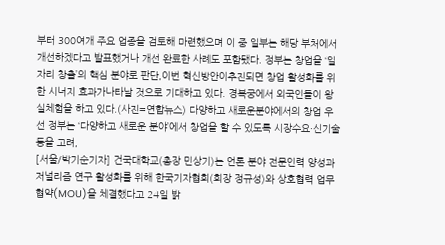부터 300여개 주요 업종을 검토해 마련했으며 이 중 일부는 해당 부처에서 개선하겠다고 발표했거나 개선 완료한 사례도 포함됐다. 정부는 창업을 ‘일자리 창출’의 핵심 분야로 판단,이번 혁신방안이추진되면 창업 활성화를 위한 시너지 효과가나타날 것으로 기대하고 있다. 경복궁에서 외국인들이 왕실체험을 하고 있다.(사진=연합뉴스) 다양하고 새로운분야에서의 창업 우선 정부는 ‘다양하고 새로운 분야’에서 창업을 할 수 있도록 시장수요·신기술 등을 고려,
[서울/박기순기자] 건국대학교(총장 민상기)는 언론 분야 전문인력 양성과 저널리즘 연구 활성화를 위해 한국기자협회(회장 정규성)와 상호협력 업무협약(MOU)을 체결했다고 24일 밝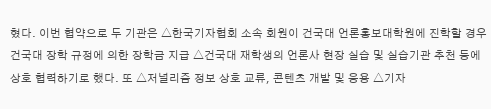혔다. 이번 협약으로 두 기관은 △한국기자협회 소속 회원이 건국대 언론홍보대학원에 진학할 경우 건국대 장학 규정에 의한 장학금 지급 △건국대 재학생의 언론사 현장 실습 및 실습기관 추천 등에 상호 협력하기로 했다. 또 △저널리즘 정보 상호 교류, 콘텐츠 개발 및 응용 △기자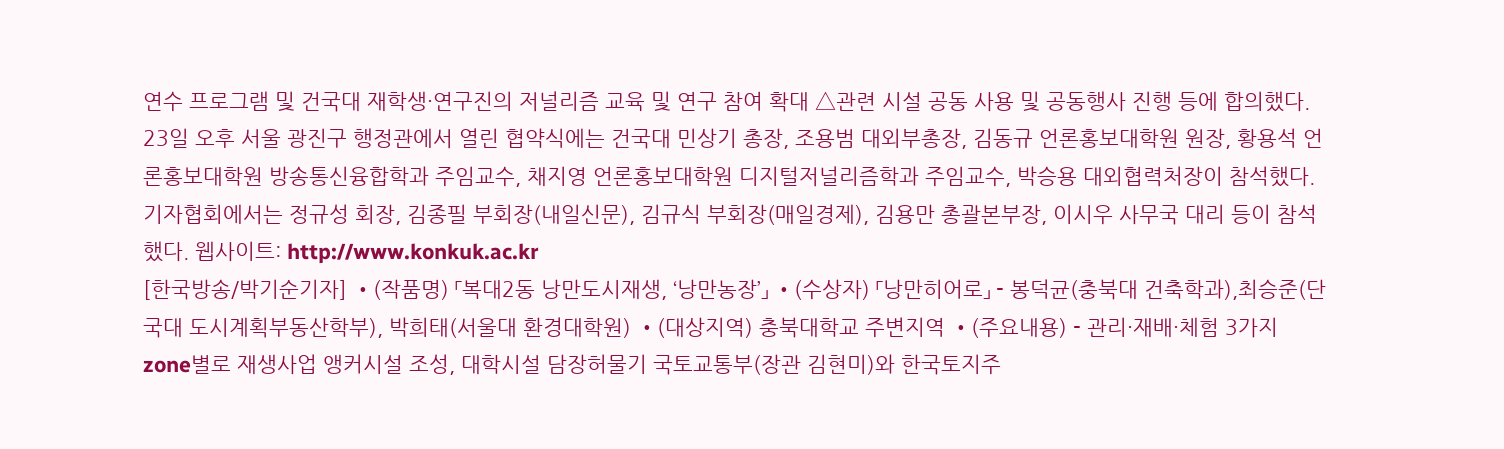연수 프로그램 및 건국대 재학생·연구진의 저널리즘 교육 및 연구 참여 확대 △관련 시설 공동 사용 및 공동행사 진행 등에 합의했다. 23일 오후 서울 광진구 행정관에서 열린 협약식에는 건국대 민상기 총장, 조용범 대외부총장, 김동규 언론홍보대학원 원장, 황용석 언론홍보대학원 방송통신융합학과 주임교수, 채지영 언론홍보대학원 디지털저널리즘학과 주임교수, 박승용 대외협력처장이 참석했다. 기자협회에서는 정규성 회장, 김종필 부회장(내일신문), 김규식 부회장(매일경제), 김용만 총괄본부장, 이시우 사무국 대리 등이 참석했다. 웹사이트: http://www.konkuk.ac.kr
[한국방송/박기순기자] •(작품명) 「복대2동 낭만도시재생, ‘낭만농장’」 •(수상자) 「낭만히어로」 - 봉덕균(충북대 건축학과),최승준(단국대 도시계획부동산학부), 박희태(서울대 환경대학원) •(대상지역) 충북대학교 주변지역 •(주요내용) - 관리·재배·체험 3가지 zone별로 재생사업 앵커시설 조성, 대학시설 담장허물기 국토교통부(장관 김현미)와 한국토지주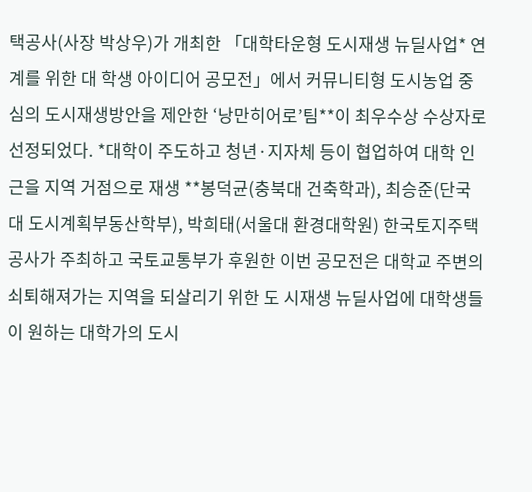택공사(사장 박상우)가 개최한 「대학타운형 도시재생 뉴딜사업* 연계를 위한 대 학생 아이디어 공모전」에서 커뮤니티형 도시농업 중심의 도시재생방안을 제안한 ‘낭만히어로’팀**이 최우수상 수상자로 선정되었다. *대학이 주도하고 청년·지자체 등이 협업하여 대학 인근을 지역 거점으로 재생 **봉덕균(충북대 건축학과), 최승준(단국대 도시계획부동산학부), 박희태(서울대 환경대학원) 한국토지주택공사가 주최하고 국토교통부가 후원한 이번 공모전은 대학교 주변의 쇠퇴해져가는 지역을 되살리기 위한 도 시재생 뉴딜사업에 대학생들이 원하는 대학가의 도시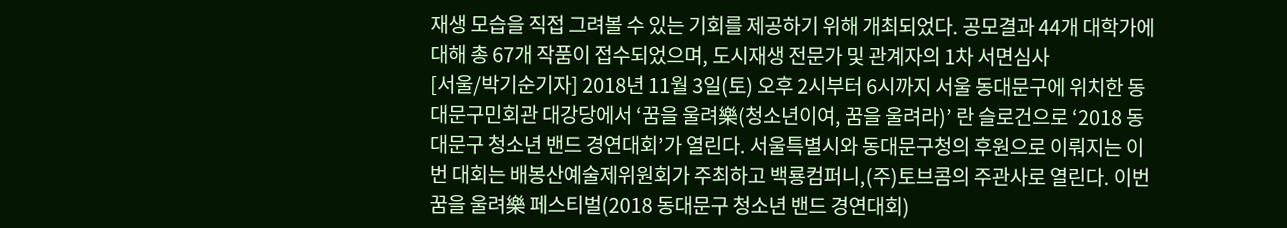재생 모습을 직접 그려볼 수 있는 기회를 제공하기 위해 개최되었다. 공모결과 44개 대학가에 대해 총 67개 작품이 접수되었으며, 도시재생 전문가 및 관계자의 1차 서면심사
[서울/박기순기자] 2018년 11월 3일(토) 오후 2시부터 6시까지 서울 동대문구에 위치한 동대문구민회관 대강당에서 ‘꿈을 울려樂(청소년이여, 꿈을 울려라)’ 란 슬로건으로 ‘2018 동대문구 청소년 밴드 경연대회’가 열린다. 서울특별시와 동대문구청의 후원으로 이뤄지는 이번 대회는 배봉산예술제위원회가 주최하고 백룡컴퍼니,(주)토브콤의 주관사로 열린다. 이번 꿈을 울려樂 페스티벌(2018 동대문구 청소년 밴드 경연대회)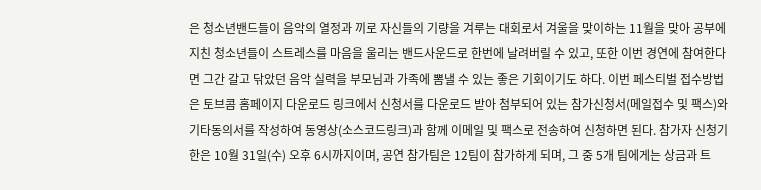은 청소년밴드들이 음악의 열정과 끼로 자신들의 기량을 겨루는 대회로서 겨울을 맞이하는 11월을 맞아 공부에 지친 청소년들이 스트레스를 마음을 울리는 밴드사운드로 한번에 날려버릴 수 있고, 또한 이번 경연에 참여한다면 그간 갈고 닦았던 음악 실력을 부모님과 가족에 뽐낼 수 있는 좋은 기회이기도 하다. 이번 페스티벌 접수방법은 토브콤 홈페이지 다운로드 링크에서 신청서를 다운로드 받아 첨부되어 있는 참가신청서(메일접수 및 팩스)와 기타동의서를 작성하여 동영상(소스코드링크)과 함께 이메일 및 팩스로 전송하여 신청하면 된다. 참가자 신청기한은 10월 31일(수) 오후 6시까지이며, 공연 참가팀은 12팀이 참가하게 되며, 그 중 5개 팀에게는 상금과 트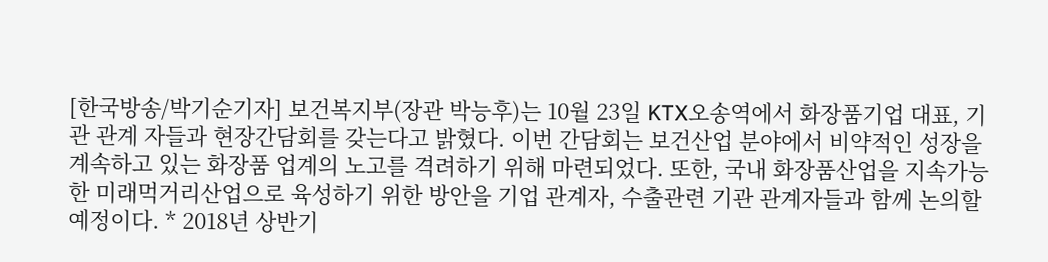[한국방송/박기순기자] 보건복지부(장관 박능후)는 10월 23일 KTX오송역에서 화장품기업 대표, 기관 관계 자들과 현장간담회를 갖는다고 밝혔다. 이번 간담회는 보건산업 분야에서 비약적인 성장을 계속하고 있는 화장품 업계의 노고를 격려하기 위해 마련되었다. 또한, 국내 화장품산업을 지속가능한 미래먹거리산업으로 육성하기 위한 방안을 기업 관계자, 수출관련 기관 관계자들과 함께 논의할 예정이다. * 2018년 상반기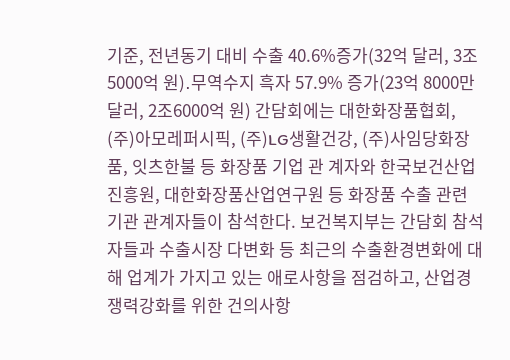기준, 전년동기 대비 수출 40.6%증가(32억 달러, 3조5000억 원)․무역수지 흑자 57.9% 증가(23억 8000만 달러, 2조6000억 원) 간담회에는 대한화장품협회, (주)아모레퍼시픽, (주)LG생활건강, (주)사임당화장품, 잇츠한불 등 화장품 기업 관 계자와 한국보건산업진흥원, 대한화장품산업연구원 등 화장품 수출 관련 기관 관계자들이 참석한다. 보건복지부는 간담회 참석자들과 수출시장 다변화 등 최근의 수출환경변화에 대해 업계가 가지고 있는 애로사항을 점검하고, 산업경쟁력강화를 위한 건의사항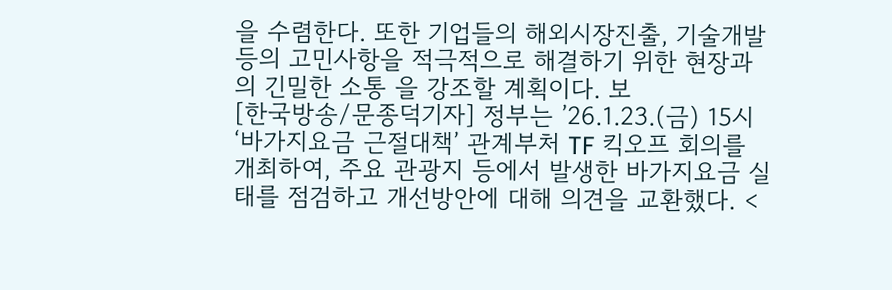을 수렴한다. 또한 기업들의 해외시장진출, 기술개발 등의 고민사항을 적극적으로 해결하기 위한 현장과의 긴밀한 소통 을 강조할 계획이다. 보
[한국방송/문종덕기자] 정부는 ’26.1.23.(금) 15시 ‘바가지요금 근절대책’ 관계부처 TF 킥오프 회의를 개최하여, 주요 관광지 등에서 발생한 바가지요금 실태를 점검하고 개선방안에 대해 의견을 교환했다. <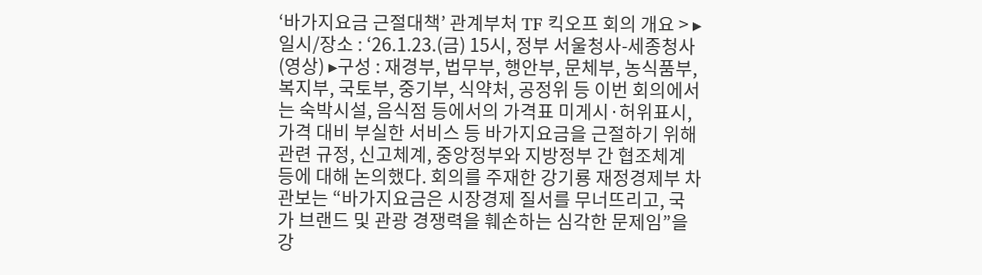‘바가지요금 근절대책’ 관계부처 TF 킥오프 회의 개요 > ▸일시/장소 : ‘26.1.23.(금) 15시, 정부 서울청사-세종청사(영상) ▸구성 : 재경부, 법무부, 행안부, 문체부, 농식품부, 복지부, 국토부, 중기부, 식약처, 공정위 등 이번 회의에서는 숙박시설, 음식점 등에서의 가격표 미게시·허위표시, 가격 대비 부실한 서비스 등 바가지요금을 근절하기 위해 관련 규정, 신고체계, 중앙정부와 지방정부 간 협조체계 등에 대해 논의했다. 회의를 주재한 강기룡 재정경제부 차관보는 “바가지요금은 시장경제 질서를 무너뜨리고, 국가 브랜드 및 관광 경쟁력을 훼손하는 심각한 문제임”을 강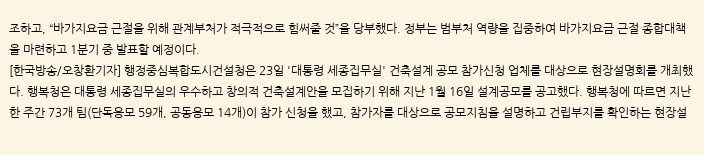조하고, “바가지요금 근절을 위해 관계부처가 적극적으로 힘써줄 것”을 당부했다. 정부는 범부처 역량을 집중하여 바가지요금 근절 종합대책을 마련하고 1분기 중 발표할 예정이다.
[한국방송/오창환기자] 행정중심복합도시건설청은 23일 '대통령 세종집무실' 건축설계 공모 참가신청 업체를 대상으로 현장설명회를 개최했다. 행복청은 대통령 세종집무실의 우수하고 창의적 건축설계안을 모집하기 위해 지난 1월 16일 설계공모를 공고했다. 행복청에 따르면 지난 한 주간 73개 팀(단독응모 59개, 공동응모 14개)이 참가 신청을 했고, 참가자를 대상으로 공모지침을 설명하고 건립부지를 확인하는 현장설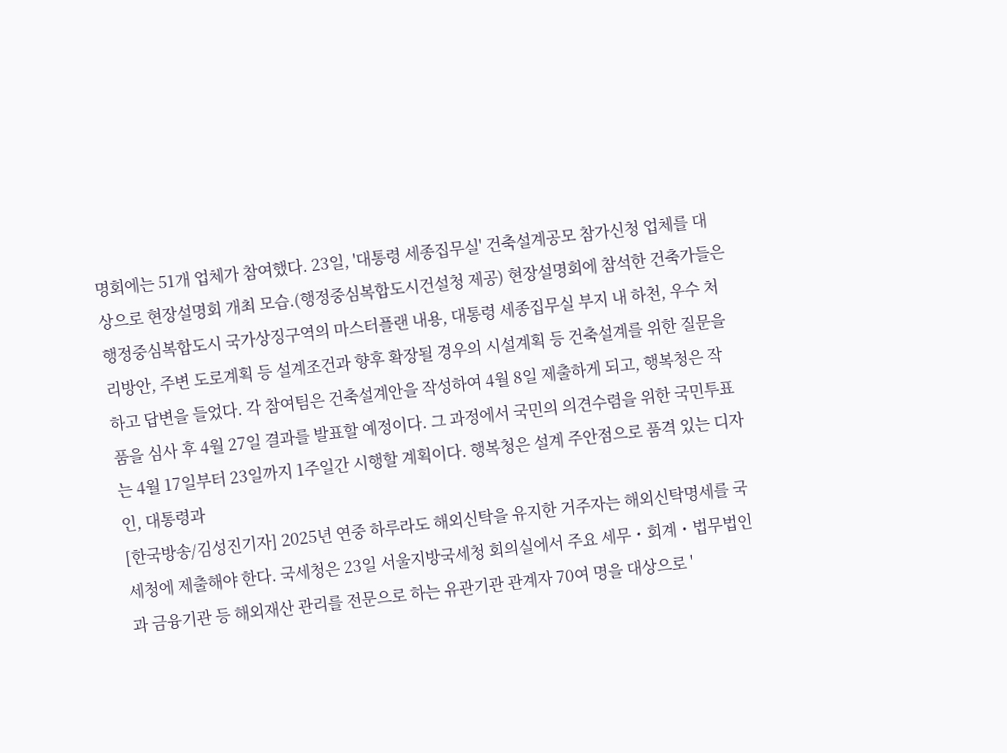명회에는 51개 업체가 참여했다. 23일, '대통령 세종집무실' 건축설계공모 참가신청 업체를 대상으로 현장설명회 개최 모습.(행정중심복합도시건설청 제공) 현장설명회에 참석한 건축가들은 행정중심복합도시 국가상징구역의 마스터플랜 내용, 대통령 세종집무실 부지 내 하천, 우수 처리방안, 주변 도로계획 등 설계조건과 향후 확장될 경우의 시설계획 등 건축설계를 위한 질문을 하고 답변을 들었다. 각 참여팀은 건축설계안을 작성하여 4월 8일 제출하게 되고, 행복청은 작품을 심사 후 4월 27일 결과를 발표할 예정이다. 그 과정에서 국민의 의견수렴을 위한 국민투표는 4월 17일부터 23일까지 1주일간 시행할 계획이다. 행복청은 설계 주안점으로 품격 있는 디자인, 대통령과
[한국방송/김성진기자] 2025년 연중 하루라도 해외신탁을 유지한 거주자는 해외신탁명세를 국세청에 제출해야 한다. 국세청은 23일 서울지방국세청 회의실에서 주요 세무・회계・법무법인과 금융기관 등 해외재산 관리를 전문으로 하는 유관기관 관계자 70여 명을 대상으로 '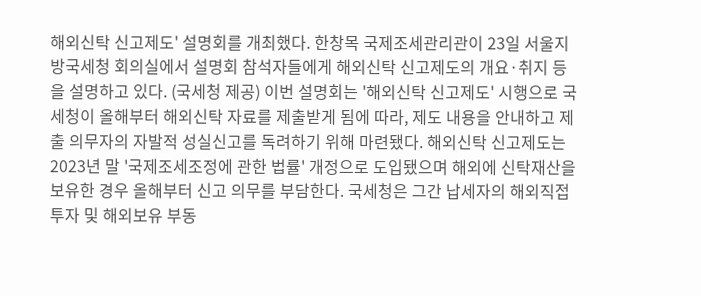해외신탁 신고제도' 설명회를 개최했다. 한창목 국제조세관리관이 23일 서울지방국세청 회의실에서 설명회 참석자들에게 해외신탁 신고제도의 개요·취지 등을 설명하고 있다. (국세청 제공) 이번 설명회는 '해외신탁 신고제도' 시행으로 국세청이 올해부터 해외신탁 자료를 제출받게 됨에 따라, 제도 내용을 안내하고 제출 의무자의 자발적 성실신고를 독려하기 위해 마련됐다. 해외신탁 신고제도는 2023년 말 '국제조세조정에 관한 법률' 개정으로 도입됐으며 해외에 신탁재산을 보유한 경우 올해부터 신고 의무를 부담한다. 국세청은 그간 납세자의 해외직접투자 및 해외보유 부동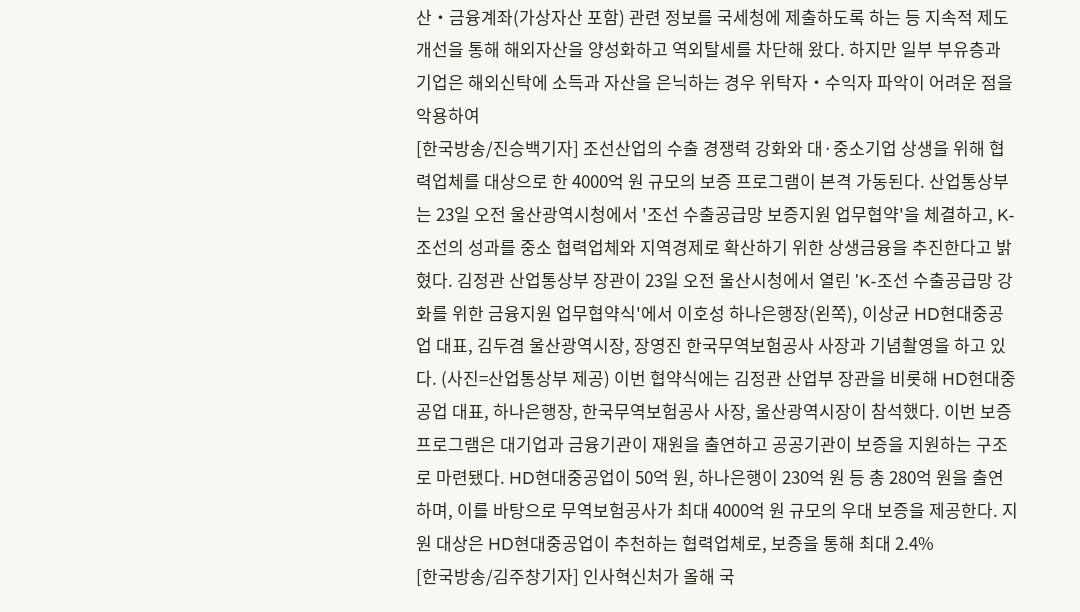산・금융계좌(가상자산 포함) 관련 정보를 국세청에 제출하도록 하는 등 지속적 제도 개선을 통해 해외자산을 양성화하고 역외탈세를 차단해 왔다. 하지만 일부 부유층과 기업은 해외신탁에 소득과 자산을 은닉하는 경우 위탁자・수익자 파악이 어려운 점을 악용하여
[한국방송/진승백기자] 조선산업의 수출 경쟁력 강화와 대·중소기업 상생을 위해 협력업체를 대상으로 한 4000억 원 규모의 보증 프로그램이 본격 가동된다. 산업통상부는 23일 오전 울산광역시청에서 '조선 수출공급망 보증지원 업무협약'을 체결하고, K-조선의 성과를 중소 협력업체와 지역경제로 확산하기 위한 상생금융을 추진한다고 밝혔다. 김정관 산업통상부 장관이 23일 오전 울산시청에서 열린 'K-조선 수출공급망 강화를 위한 금융지원 업무협약식'에서 이호성 하나은행장(왼쪽), 이상균 HD현대중공업 대표, 김두겸 울산광역시장, 장영진 한국무역보험공사 사장과 기념촬영을 하고 있다. (사진=산업통상부 제공) 이번 협약식에는 김정관 산업부 장관을 비롯해 HD현대중공업 대표, 하나은행장, 한국무역보험공사 사장, 울산광역시장이 참석했다. 이번 보증 프로그램은 대기업과 금융기관이 재원을 출연하고 공공기관이 보증을 지원하는 구조로 마련됐다. HD현대중공업이 50억 원, 하나은행이 230억 원 등 총 280억 원을 출연하며, 이를 바탕으로 무역보험공사가 최대 4000억 원 규모의 우대 보증을 제공한다. 지원 대상은 HD현대중공업이 추천하는 협력업체로, 보증을 통해 최대 2.4%
[한국방송/김주창기자] 인사혁신처가 올해 국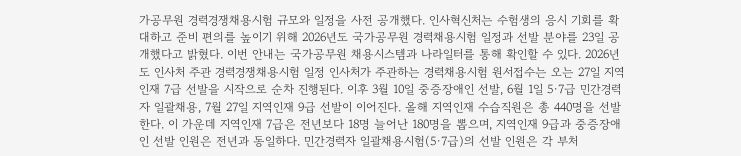가공무원 경력경쟁채용시험 규모와 일정을 사전 공개했다. 인사혁신처는 수험생의 응시 기회를 확대하고 준비 편의를 높이기 위해 2026년도 국가공무원 경력채용시험 일정과 선발 분야를 23일 공개했다고 밝혔다. 이번 안내는 국가공무원 채용시스템과 나라일터를 통해 확인할 수 있다. 2026년도 인사처 주관 경력경쟁채용시험 일정 인사처가 주관하는 경력채용시험 원서접수는 오는 27일 지역인재 7급 선발을 시작으로 순차 진행된다. 이후 3월 10일 중증장애인 선발, 6월 1일 5·7급 민간경력자 일괄채용, 7월 27일 지역인재 9급 선발이 이어진다. 올해 지역인재 수습직원은 총 440명을 선발한다. 이 가운데 지역인재 7급은 전년보다 18명 늘어난 180명을 뽑으며, 지역인재 9급과 중증장애인 선발 인원은 전년과 동일하다. 민간경력자 일괄채용시험(5·7급)의 선발 인원은 각 부처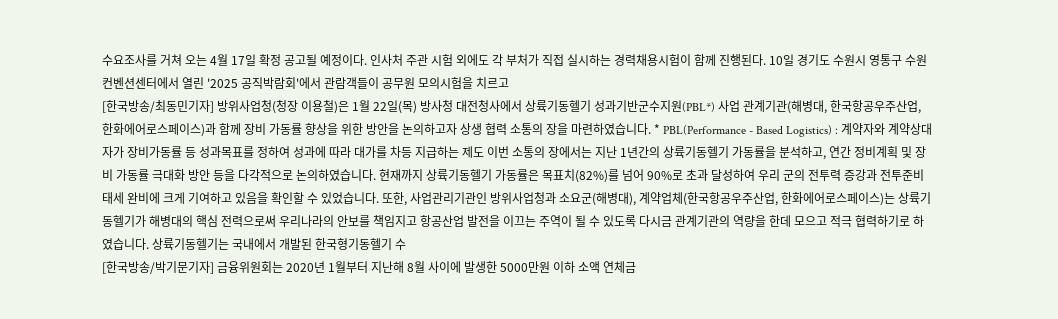수요조사를 거쳐 오는 4월 17일 확정 공고될 예정이다. 인사처 주관 시험 외에도 각 부처가 직접 실시하는 경력채용시험이 함께 진행된다. 10일 경기도 수원시 영통구 수원컨벤션센터에서 열린 '2025 공직박람회'에서 관람객들이 공무원 모의시험을 치르고
[한국방송/최동민기자] 방위사업청(청장 이용철)은 1월 22일(목) 방사청 대전청사에서 상륙기동헬기 성과기반군수지원(PBL*) 사업 관계기관(해병대, 한국항공우주산업, 한화에어로스페이스)과 함께 장비 가동률 향상을 위한 방안을 논의하고자 상생 협력 소통의 장을 마련하였습니다. * PBL(Performance - Based Logistics) : 계약자와 계약상대자가 장비가동률 등 성과목표를 정하여 성과에 따라 대가를 차등 지급하는 제도 이번 소통의 장에서는 지난 1년간의 상륙기동헬기 가동률을 분석하고, 연간 정비계획 및 장비 가동률 극대화 방안 등을 다각적으로 논의하였습니다. 현재까지 상륙기동헬기 가동률은 목표치(82%)를 넘어 90%로 초과 달성하여 우리 군의 전투력 증강과 전투준비태세 완비에 크게 기여하고 있음을 확인할 수 있었습니다. 또한, 사업관리기관인 방위사업청과 소요군(해병대), 계약업체(한국항공우주산업, 한화에어로스페이스)는 상륙기동헬기가 해병대의 핵심 전력으로써 우리나라의 안보를 책임지고 항공산업 발전을 이끄는 주역이 될 수 있도록 다시금 관계기관의 역량을 한데 모으고 적극 협력하기로 하였습니다. 상륙기동헬기는 국내에서 개발된 한국형기동헬기 수
[한국방송/박기문기자] 금융위원회는 2020년 1월부터 지난해 8월 사이에 발생한 5000만원 이하 소액 연체금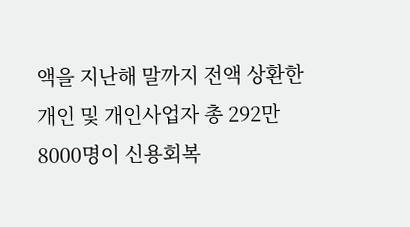액을 지난해 말까지 전액 상환한 개인 및 개인사업자 총 292만 8000명이 신용회복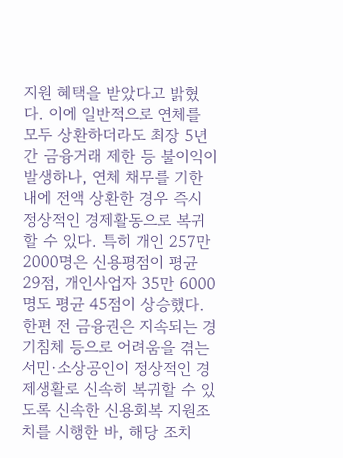지원 혜택을 받았다고 밝혔다. 이에 일반적으로 연체를 모두 상환하더라도 최장 5년간 금융거래 제한 등 불이익이 발생하나, 연체 채무를 기한 내에 전액 상환한 경우 즉시 정상적인 경제활동으로 복귀할 수 있다. 특히 개인 257만 2000명은 신용평점이 평균 29점, 개인사업자 35만 6000명도 평균 45점이 상승했다. 한편 전 금융권은 지속되는 경기침체 등으로 어려움을 겪는 서민·소상공인이 정상적인 경제생활로 신속히 복귀할 수 있도록 신속한 신용회복 지원조치를 시행한 바, 해당 조치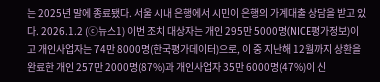는 2025년 말에 종료됐다. 서울 시내 은행에서 시민이 은행의 가계대출 상담을 받고 있다. 2026.1.2 (ⓒ뉴스1) 이번 조치 대상자는 개인 295만 5000명(NICE평가정보)이고 개인사업자는 74만 8000명(한국평가데이터)으로, 이 중 지난해 12월까지 상환을 완료한 개인 257만 2000명(87%)과 개인사업자 35만 6000명(47%)이 신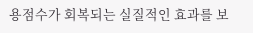용점수가 회복되는 실질적인 효과를 보